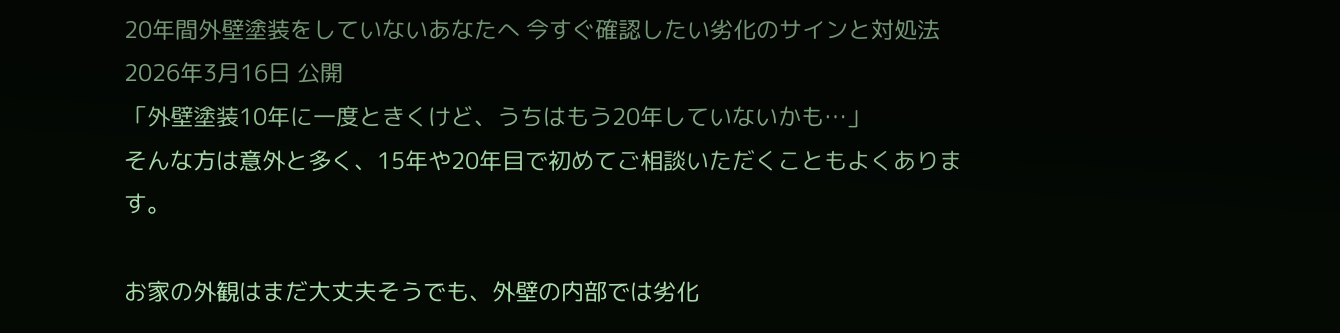20年間外壁塗装をしていないあなたへ 今すぐ確認したい劣化のサインと対処法
2026年3月16日 公開
「外壁塗装10年に一度ときくけど、うちはもう20年していないかも…」
そんな方は意外と多く、15年や20年目で初めてご相談いただくこともよくあります。

お家の外観はまだ大丈夫そうでも、外壁の内部では劣化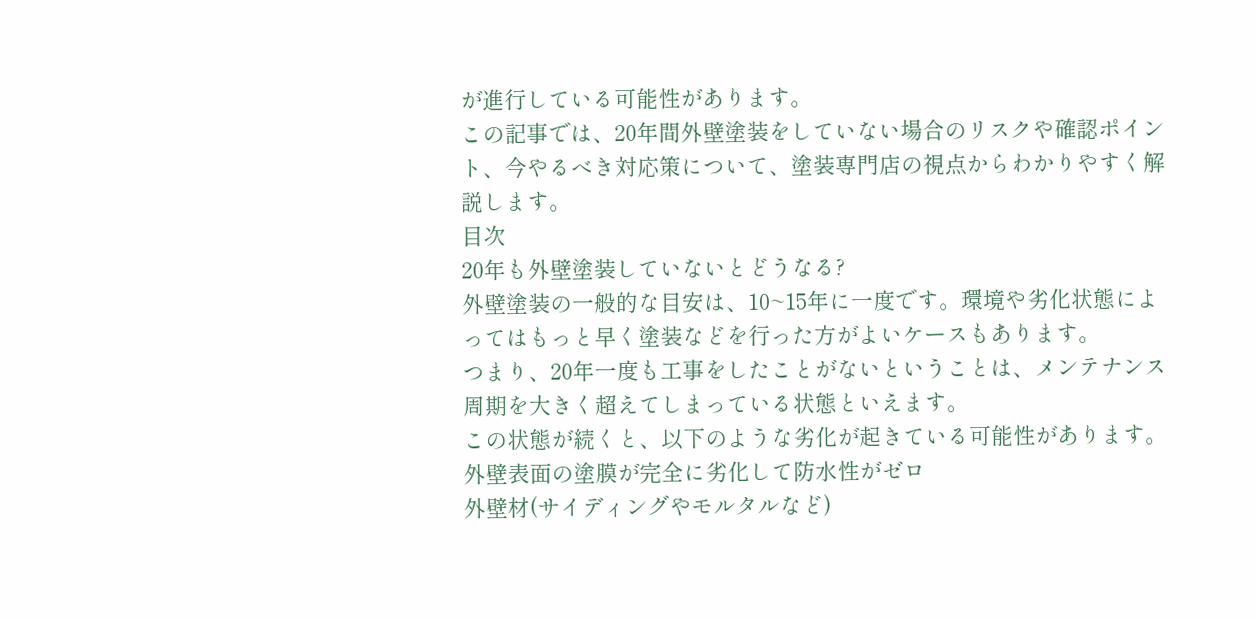が進行している可能性があります。
この記事では、20年間外壁塗装をしていない場合のリスクや確認ポイント、今やるべき対応策について、塗装専門店の視点からわかりやすく解説します。
目次
20年も外壁塗装していないとどうなる?
外壁塗装の一般的な目安は、10~15年に一度です。環境や劣化状態によってはもっと早く塗装などを行った方がよいケースもあります。
つまり、20年一度も工事をしたことがないということは、メンテナンス周期を大きく超えてしまっている状態といえます。
この状態が続くと、以下のような劣化が起きている可能性があります。
外壁表面の塗膜が完全に劣化して防水性がゼロ
外壁材(サイディングやモルタルなど)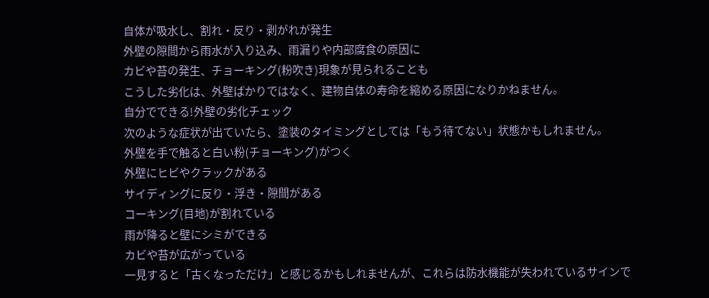自体が吸水し、割れ・反り・剥がれが発生
外壁の隙間から雨水が入り込み、雨漏りや内部腐食の原因に
カビや苔の発生、チョーキング(粉吹き)現象が見られることも
こうした劣化は、外壁ばかりではなく、建物自体の寿命を縮める原因になりかねません。
自分でできる!外壁の劣化チェック
次のような症状が出ていたら、塗装のタイミングとしては「もう待てない」状態かもしれません。
外壁を手で触ると白い粉(チョーキング)がつく
外壁にヒビやクラックがある
サイディングに反り・浮き・隙間がある
コーキング(目地)が割れている
雨が降ると壁にシミができる
カビや苔が広がっている
一見すると「古くなっただけ」と感じるかもしれませんが、これらは防水機能が失われているサインで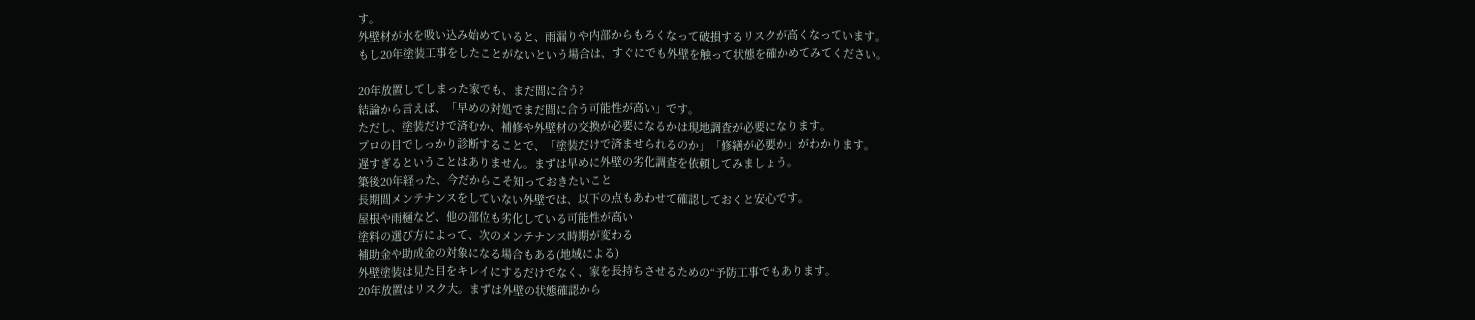す。
外壁材が水を吸い込み始めていると、雨漏りや内部からもろくなって破損するリスクが高くなっています。
もし20年塗装工事をしたことがないという場合は、すぐにでも外壁を触って状態を確かめてみてください。

20年放置してしまった家でも、まだ間に合う?
結論から言えば、「早めの対処でまだ間に合う可能性が高い」です。
ただし、塗装だけで済むか、補修や外壁材の交換が必要になるかは現地調査が必要になります。
プロの目でしっかり診断することで、「塗装だけで済ませられるのか」「修繕が必要か」がわかります。
遅すぎるということはありません。まずは早めに外壁の劣化調査を依頼してみましょう。
築後20年経った、今だからこそ知っておきたいこと
長期間メンテナンスをしていない外壁では、以下の点もあわせて確認しておくと安心です。
屋根や雨樋など、他の部位も劣化している可能性が高い
塗料の選び方によって、次のメンテナンス時期が変わる
補助金や助成金の対象になる場合もある(地域による)
外壁塗装は見た目をキレイにするだけでなく、家を長持ちさせるための“予防工事でもあります。
20年放置はリスク大。まずは外壁の状態確認から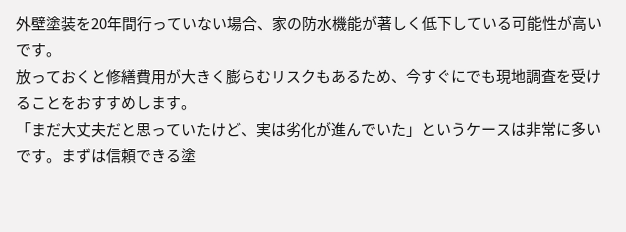外壁塗装を20年間行っていない場合、家の防水機能が著しく低下している可能性が高いです。
放っておくと修繕費用が大きく膨らむリスクもあるため、今すぐにでも現地調査を受けることをおすすめします。
「まだ大丈夫だと思っていたけど、実は劣化が進んでいた」というケースは非常に多いです。まずは信頼できる塗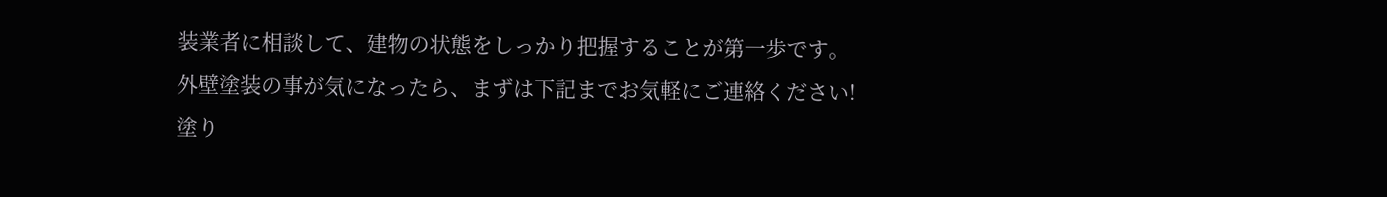装業者に相談して、建物の状態をしっかり把握することが第一歩です。
外壁塗装の事が気になったら、まずは下記までお気軽にご連絡ください!
塗り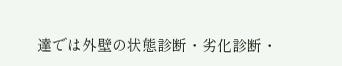達では外壁の状態診断・劣化診断・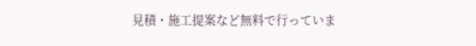見積・施工提案など無料で行っていま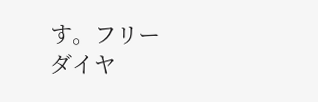す。フリーダイヤ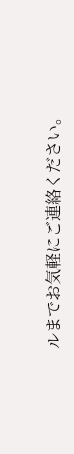ルまでお気軽にご連絡ください。